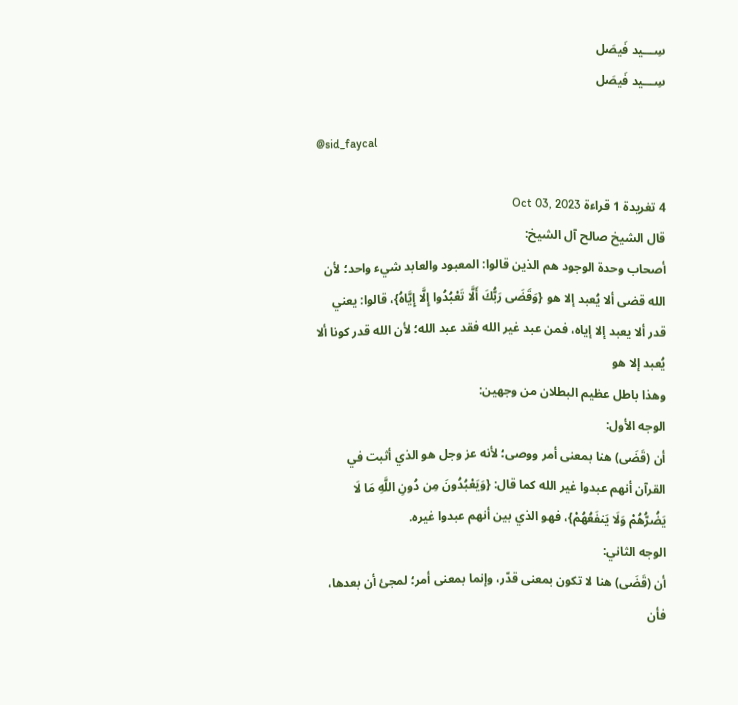سِـــيد فَيصَل
سِـــيد فَيصَل

@sid_faycal

4 تغريدة 1 قراءة Oct 03, 2023
قال الشيخ صالح آل الشيخ:
أصحاب وحدة الوجود هم الذين قالوا: المعبود والعابد شيء واحد؛ لأن الله قضى ألا يُعبد إلا هو {وَقَضَى رَبُّكَ أَلَّا تَعْبُدُوا إِلَّا إِيَّاهُ}، قالوا: يعني قدر ألا يعبد إلا إياه، فمن عبد غير الله فقد عبد الله؛ لأن الله قدر كونا ألا يُعبد إلا هو
وهذا باطل عظيم البطلان من وجهين:
الوجه الأول:
أن (قَضَى) هنا بمعنى أمر ووصى؛ لأنه عز وجل هو الذي أثبت في القرآن أنهم عبدوا غير الله كما قال: {وَيَعْبُدُونَ مِن دُونِ اللَّهِ مَا لَا يَضُرُّهُمْ وَلَا يَنفَعُهُمْ}، فهو الذي بين أنهم عبدوا غيره.
الوجه الثاني:
أن (قَضَى) هنا لا تكون بمعنى قدّر، وإنما بمعنى أمر؛ لمجئ أن بعدها، فأن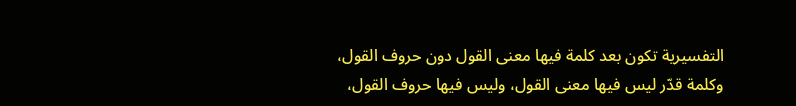التفسيرية تكون بعد كلمة فيها معنى القول دون حروف القول، وكلمة قدّر ليس فيها معنى القول، وليس فيها حروف القول،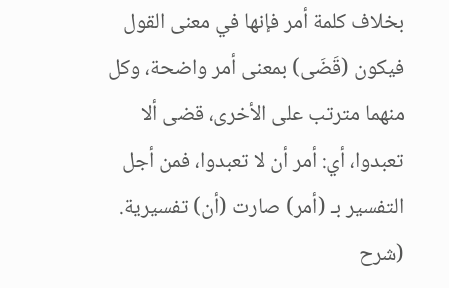بخلاف كلمة أمر فإنها في معنى القول
فيكون (قَضَى) بمعنى أمر واضحة، وكل منهما مترتب على الأخرى، قضى ألا تعبدوا، أي: أمر أن لا تعبدوا، فمن أجل التفسير بـ (أمر) صارت (أن) تفسيرية.
(شرح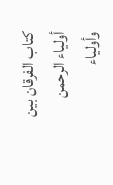كتاب الفرقان بين أولياء الرحمن وأولياء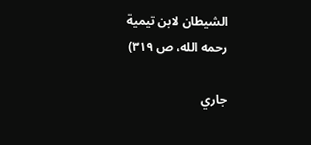الشيطان لابن تيمية رحمه الله، ص ٣١٩)

جاري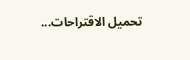تحميل الاقتراحات...